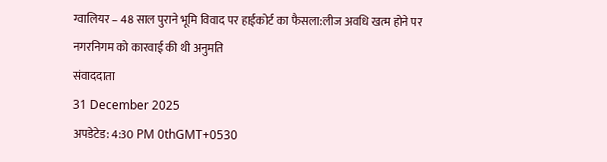ग्वालियर – 48 साल पुराने भूमि विवाद पर हाईकोर्ट का फैसला:लीज अवधि खत्म होने पर नगरनिगम को कारवाई की थी अनुमति
संवाददाता
31 December 2025
अपडेटेड: 4:30 PM 0thGMT+0530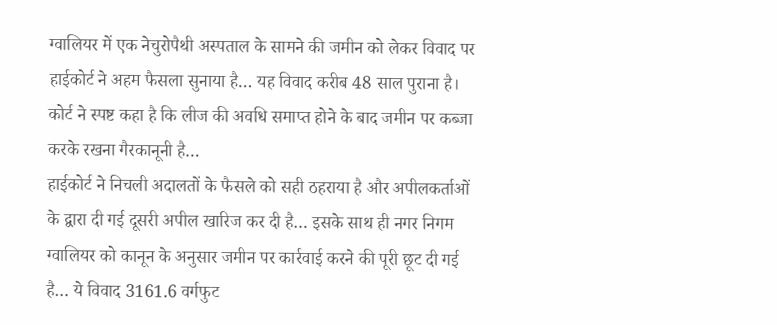ग्वालियर में एक नेचुरोपैथी अस्पताल के सामने की जमीन को लेकर विवाद पर हाईकोर्ट ने अहम फैसला सुनाया है… यह विवाद करीब 48 साल पुराना है। कोर्ट ने स्पष्ट कहा है कि लीज की अवधि समाप्त होने के बाद जमीन पर कब्जा करके रखना गैरकानूनी है…
हाईकोर्ट ने निचली अदालतों के फैसले को सही ठहराया है और अपीलकर्ताओं के द्वारा दी गई दूसरी अपील खारिज कर दी है… इसके साथ ही नगर निगम ग्वालियर को कानून के अनुसार जमीन पर कार्रवाई करने की पूरी छूट दी गई है… ये विवाद 3161.6 वर्गफुट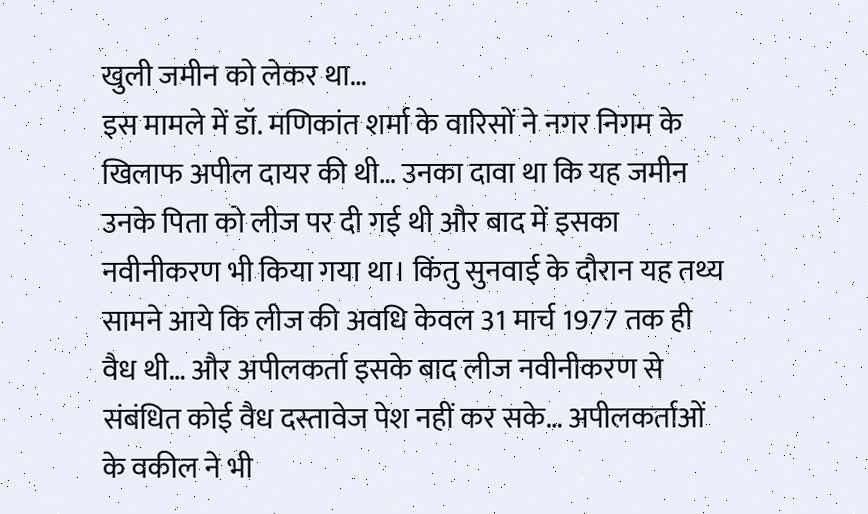खुली जमीन को लेकर था…
इस मामले में डॉ. मणिकांत शर्मा के वारिसों ने नगर निगम के खिलाफ अपील दायर की थी… उनका दावा था कि यह जमीन उनके पिता को लीज पर दी गई थी और बाद में इसका नवीनीकरण भी किया गया था। किंतु सुनवाई के दौरान यह तथ्य सामने आये कि लीज की अवधि केवल 31 मार्च 1977 तक ही वैध थी… और अपीलकर्ता इसके बाद लीज नवीनीकरण से संबंधित कोई वैध दस्तावेज पेश नहीं कर सके… अपीलकर्ताओं के वकील ने भी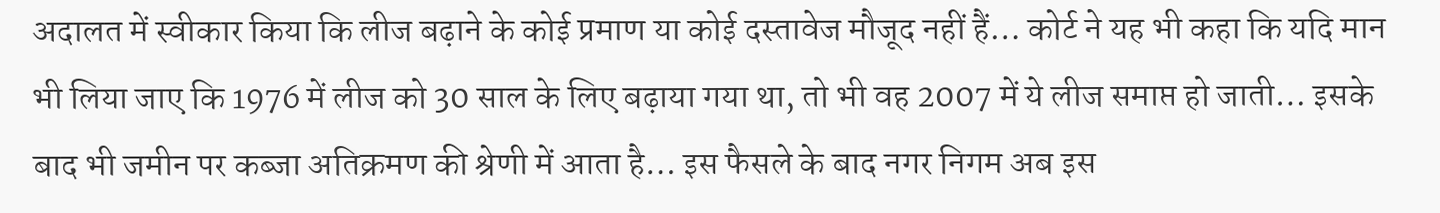अदालत में स्वीकार किया कि लीज बढ़ाने के कोई प्रमाण या कोई दस्तावेज मौजूद नहीं हैं… कोर्ट ने यह भी कहा कि यदि मान भी लिया जाए कि 1976 में लीज को 30 साल के लिए बढ़ाया गया था, तो भी वह 2007 में ये लीज समाप्त हो जाती… इसके बाद भी जमीन पर कब्जा अतिक्रमण की श्रेणी में आता है… इस फैसले के बाद नगर निगम अब इस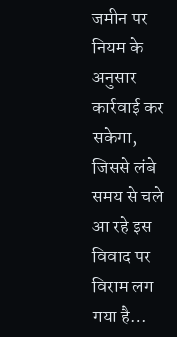जमीन पर नियम के अनुसार कार्रवाई कर सकेगा, जिससे लंबे समय से चले आ रहे इस विवाद पर विराम लग गया है…